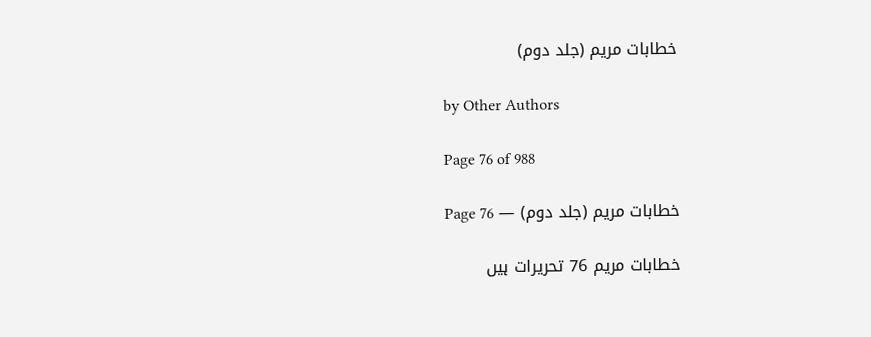خطابات مریم (جلد دوم)

by Other Authors

Page 76 of 988

خطابات مریم (جلد دوم) — Page 76

خطابات مریم 76 تحریرات ہیں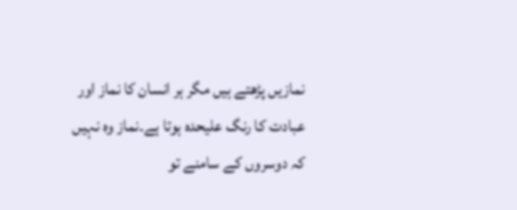نمازیں پڑھتے ہیں مگر ہر انسان کا نماز اور عبادت کا رنگ علیحدہ ہوتا ہے۔نماز وہ نہیں کہ دوسروں کے سامنے تو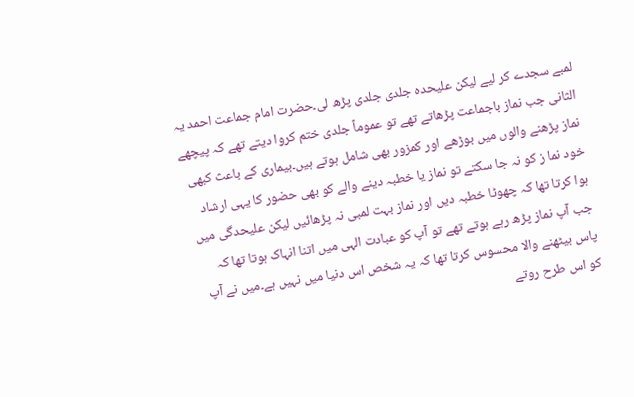لمبے سجدے کر لیے لیکن علیحدہ جلدی جلدی پڑھ لی۔حضرت امام جماعت احمد یہ الثانی جب نماز باجماعت پڑھاتے تھے تو عموماً جلدی ختم کروا دیتے تھے کہ پیچھے نماز پڑھنے والوں میں بوڑھے اور کمزور بھی شامل ہوتے ہیں۔بیماری کے باعث کبھی خود نما ز کو نہ جا سکتے تو نماز یا خطبہ دینے والے کو بھی حضور کا یہی ارشاد ہوا کرتا تھا کہ چھوٹا خطبہ دیں اور نماز بہت لمبی نہ پڑھائیں لیکن علیحدگی میں جب آپ نماز پڑھ رہے ہوتے تھے تو آپ کو عبادت الہی میں اتنا انہاک ہوتا تھا کہ پاس بیٹھنے والا محسوس کرتا تھا کہ یہ شخص اس دنیا میں نہیں ہے۔میں نے آپ کو اس طرح روتے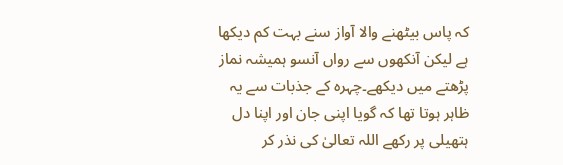کہ پاس بیٹھنے والا آواز سنے بہت کم دیکھا ہے لیکن آنکھوں سے رواں آنسو ہمیشہ نماز پڑھتے میں دیکھے۔چہرہ کے جذبات سے یہ ظاہر ہوتا تھا کہ گویا اپنی جان اور اپنا دل ہتھیلی پر رکھے اللہ تعالیٰ کی نذر کر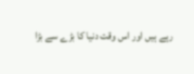رہے ہیں اور اس وقت دنیا کا بڑے سے بڑا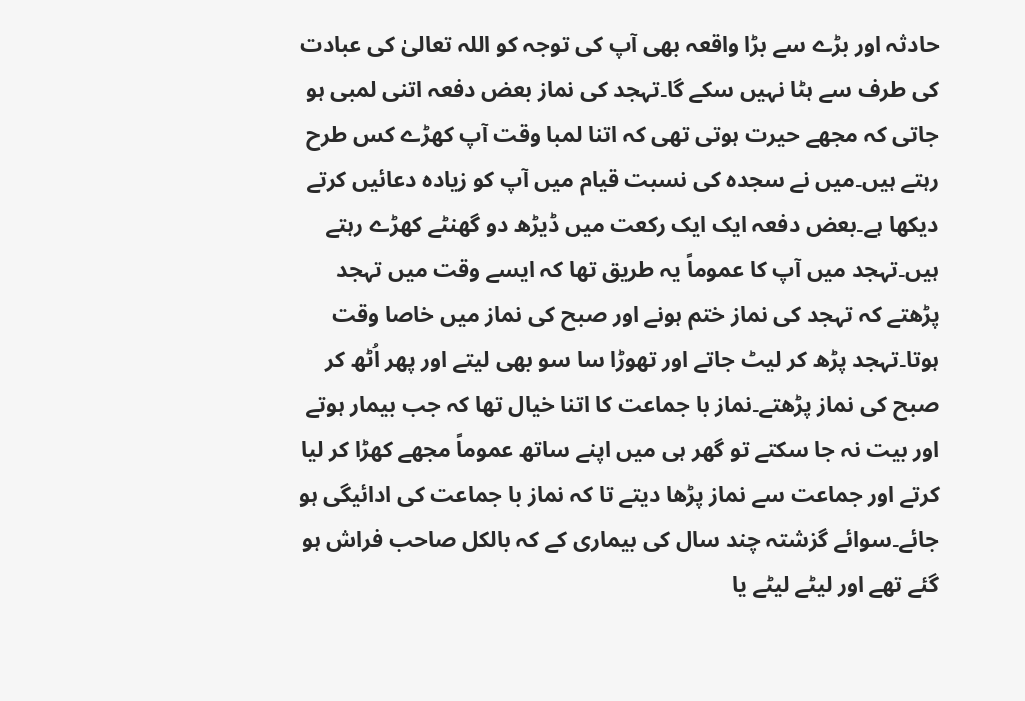حادثہ اور بڑے سے بڑا واقعہ بھی آپ کی توجہ کو اللہ تعالیٰ کی عبادت کی طرف سے ہٹا نہیں سکے گا۔تہجد کی نماز بعض دفعہ اتنی لمبی ہو جاتی کہ مجھے حیرت ہوتی تھی کہ اتنا لمبا وقت آپ کھڑے کس طرح رہتے ہیں۔میں نے سجدہ کی نسبت قیام میں آپ کو زیادہ دعائیں کرتے دیکھا ہے۔بعض دفعہ ایک ایک رکعت میں ڈیڑھ دو گھنٹے کھڑے رہتے ہیں۔تہجد میں آپ کا عموماً یہ طریق تھا کہ ایسے وقت میں تہجد پڑھتے کہ تہجد کی نماز ختم ہونے اور صبح کی نماز میں خاصا وقت ہوتا۔تہجد پڑھ کر لیٹ جاتے اور تھوڑا سا سو بھی لیتے اور پھر اُٹھ کر صبح کی نماز پڑھتے۔نماز با جماعت کا اتنا خیال تھا کہ جب بیمار ہوتے اور بیت نہ جا سکتے تو گھر ہی میں اپنے ساتھ عموماً مجھے کھڑا کر لیا کرتے اور جماعت سے نماز پڑھا دیتے تا کہ نماز با جماعت کی ادائیگی ہو جائے۔سوائے گزشتہ چند سال کی بیماری کے کہ بالکل صاحب فراش ہو گئے تھے اور لیٹے لیٹے یا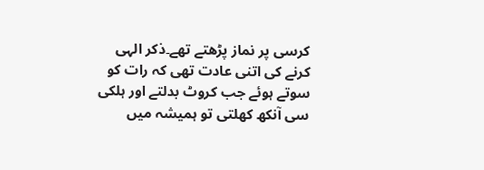کرسی پر نماز پڑھتے تھے۔ذکر الہی کرنے کی اتنی عادت تھی کہ رات کو سوتے ہوئے جب کروٹ بدلتے اور ہلکی سی آنکھ کھلتی تو ہمیشہ میں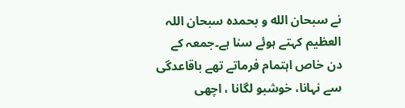نے سبحان الله و بحمده سبحان اللہ العظیم کہتے ہوئے سنا ہے۔جمعہ کے دن خاص اہتمام فرماتے تھے باقاعدگی سے نہانا، خوشبو لگانا ، اچھی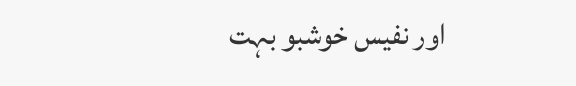اور نفیس خوشبو بہت